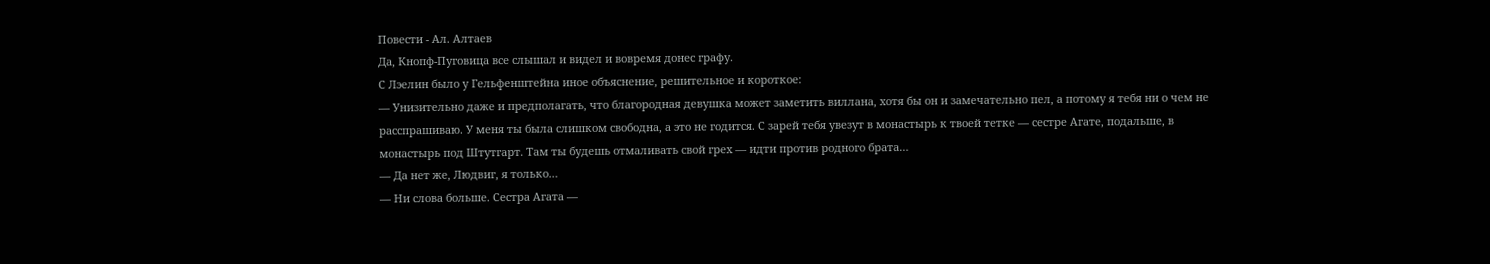Повести - Ал. Алтаев
Да, Кнопф-Пуговица все слышал и видел и вовремя донес графу.
С Лэелин было у Гельфенштейна иное объяснение, решительное и короткое:
— Унизительно даже и предполагать, что благородная девушка может заметить виллана, хотя бы он и замечательно пел, а потому я тебя ни о чем не расспрашиваю. У меня ты была слишком свободна, а это не годится. С зарей тебя увезут в монастырь к твоей тетке — сестре Агате, подальше, в монастырь под Штутгарт. Там ты будешь отмаливать свой грех — идти против родного брата…
— Да нет же, Людвиг, я только…
— Ни слова больше. Сестра Агата —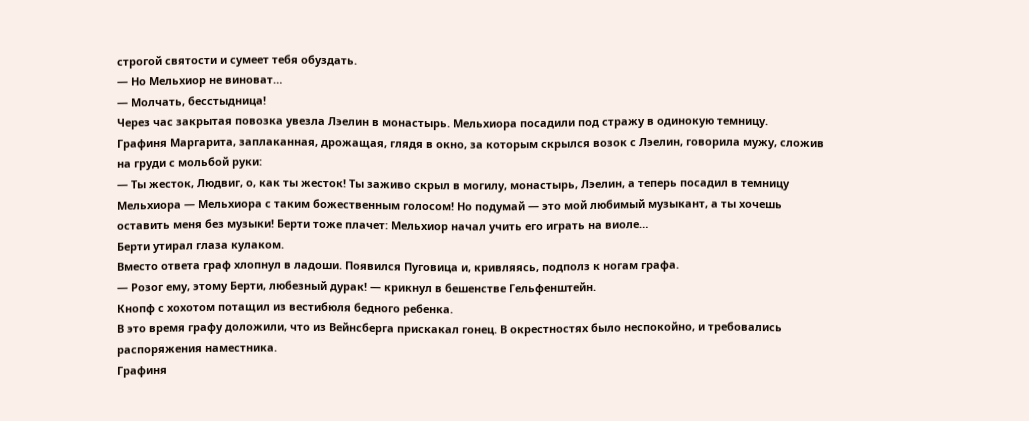строгой святости и сумеет тебя обуздать.
— Но Мельхиор не виноват…
— Молчать, бесстыдница!
Через час закрытая повозка увезла Лэелин в монастырь. Мельхиора посадили под стражу в одинокую темницу.
Графиня Маргарита, заплаканная, дрожащая, глядя в окно, за которым скрылся возок с Лэелин, говорила мужу, сложив на груди с мольбой руки:
— Ты жесток, Людвиг, о, как ты жесток! Ты заживо скрыл в могилу, монастырь, Лэелин, а теперь посадил в темницу Мельхиора — Мельхиора с таким божественным голосом! Но подумай — это мой любимый музыкант, а ты хочешь оставить меня без музыки! Берти тоже плачет: Мельхиор начал учить его играть на виоле…
Берти утирал глаза кулаком.
Вместо ответа граф хлопнул в ладоши. Появился Пуговица и, кривляясь, подполз к ногам графа.
— Розог ему, этому Берти, любезный дурак! — крикнул в бешенстве Гельфенштейн.
Кнопф с хохотом потащил из вестибюля бедного ребенка.
В это время графу доложили, что из Вейнсберга прискакал гонец. В окрестностях было неспокойно, и требовались распоряжения наместника.
Графиня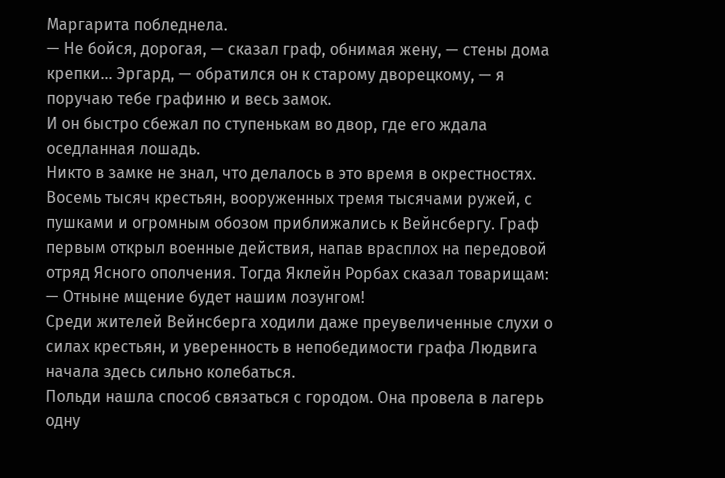Маргарита побледнела.
— Не бойся, дорогая, — сказал граф, обнимая жену, — стены дома крепки… Эргард, — обратился он к старому дворецкому, — я поручаю тебе графиню и весь замок.
И он быстро сбежал по ступенькам во двор, где его ждала оседланная лошадь.
Никто в замке не знал, что делалось в это время в окрестностях. Восемь тысяч крестьян, вооруженных тремя тысячами ружей, с пушками и огромным обозом приближались к Вейнсбергу. Граф первым открыл военные действия, напав врасплох на передовой отряд Ясного ополчения. Тогда Яклейн Рорбах сказал товарищам:
— Отныне мщение будет нашим лозунгом!
Среди жителей Вейнсберга ходили даже преувеличенные слухи о силах крестьян, и уверенность в непобедимости графа Людвига начала здесь сильно колебаться.
Польди нашла способ связаться с городом. Она провела в лагерь одну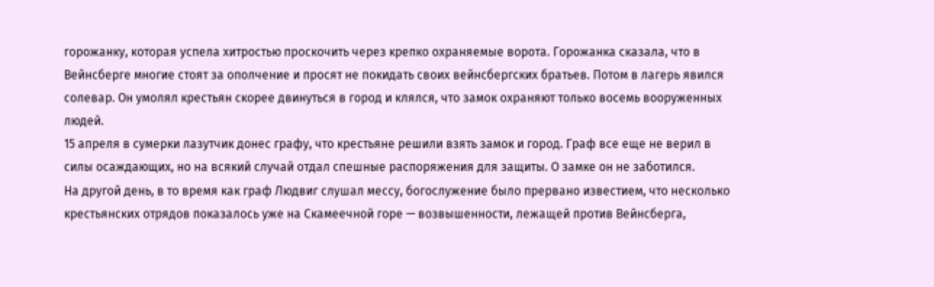горожанку, которая успела хитростью проскочить через крепко охраняемые ворота. Горожанка сказала, что в Вейнсберге многие стоят за ополчение и просят не покидать своих вейнсбергских братьев. Потом в лагерь явился солевар. Он умолял крестьян скорее двинуться в город и клялся, что замок охраняют только восемь вооруженных людей.
15 апреля в сумерки лазутчик донес графу, что крестьяне решили взять замок и город. Граф все еще не верил в силы осаждающих, но на всякий случай отдал спешные распоряжения для защиты. О замке он не заботился.
На другой день, в то время как граф Людвиг слушал мессу, богослужение было прервано известием, что несколько крестьянских отрядов показалось уже на Скамеечной горе — возвышенности, лежащей против Вейнсберга,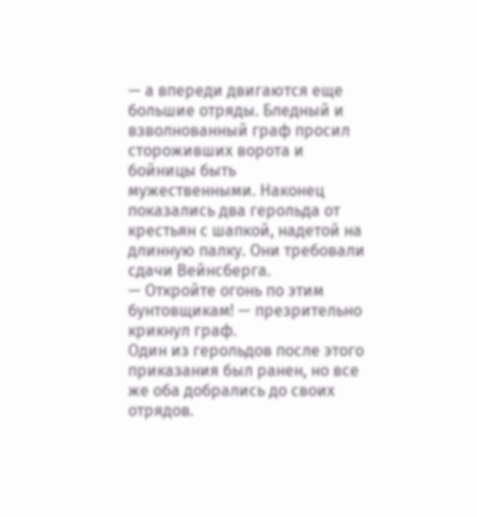— а впереди двигаются еще большие отряды. Бледный и взволнованный граф просил стороживших ворота и бойницы быть мужественными. Наконец показались два герольда от крестьян с шапкой, надетой на длинную палку. Они требовали сдачи Вейнсберга.
— Откройте огонь по этим бунтовщикам! — презрительно крикнул граф.
Один из герольдов после этого приказания был ранен, но все же оба добрались до своих отрядов.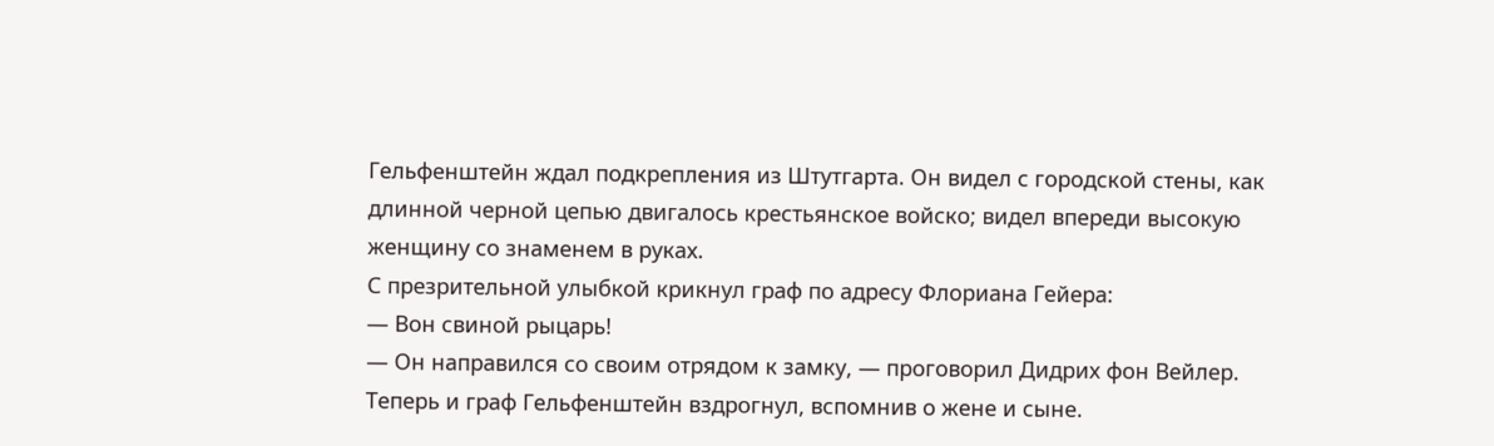Гельфенштейн ждал подкрепления из Штутгарта. Он видел с городской стены, как длинной черной цепью двигалось крестьянское войско; видел впереди высокую женщину со знаменем в руках.
С презрительной улыбкой крикнул граф по адресу Флориана Гейера:
— Вон свиной рыцарь!
— Он направился со своим отрядом к замку, — проговорил Дидрих фон Вейлер.
Теперь и граф Гельфенштейн вздрогнул, вспомнив о жене и сыне.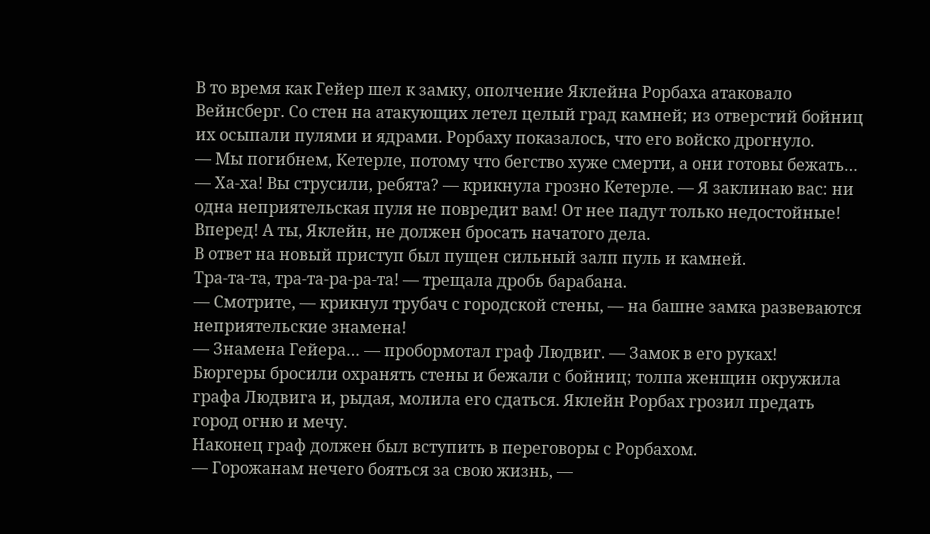В то время как Гейер шел к замку, ополчение Яклейна Рорбаха атаковало Вейнсберг. Со стен на атакующих летел целый град камней; из отверстий бойниц их осыпали пулями и ядрами. Рорбаху показалось, что его войско дрогнуло.
— Мы погибнем, Кетерле, потому что бегство хуже смерти, а они готовы бежать…
— Ха-ха! Вы струсили, ребята? — крикнула грозно Кетерле. — Я заклинаю вас: ни одна неприятельская пуля не повредит вам! От нее падут только недостойные! Вперед! А ты, Яклейн, не должен бросать начатого дела.
В ответ на новый приступ был пущен сильный залп пуль и камней.
Тра-та-та, тра-та-ра-ра-та! — трещала дробь барабана.
— Смотрите, — крикнул трубач с городской стены, — на башне замка развеваются неприятельские знамена!
— Знамена Гейера… — пробормотал граф Людвиг. — Замок в его руках!
Бюргеры бросили охранять стены и бежали с бойниц; толпа женщин окружила графа Людвига и, рыдая, молила его сдаться. Яклейн Рорбах грозил предать город огню и мечу.
Наконец граф должен был вступить в переговоры с Рорбахом.
— Горожанам нечего бояться за свою жизнь, —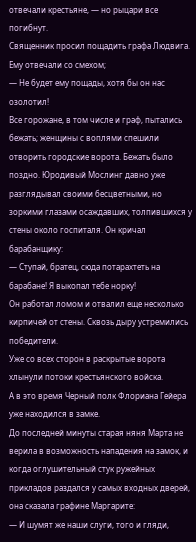отвечали крестьяне, — но рыцари все погибнут.
Священник просил пощадить графа Людвига. Ему отвечали со смехом;
— Не будет ему пощады, хотя бы он нас озолотил!
Все горожане, в том числе и граф, пытались бежать; женщины с воплями спешили отворить городские ворота. Бежать было поздно. Юродивый Мослинг давно уже разглядывал своими бесцветными, но зоркими глазами осаждавших, толпившихся у стены около госпиталя. Он кричал барабанщику:
— Ступай, братец, сюда потарахтеть на барабане! Я выкопал тебе норку!
Он работал ломом и отвалил еще несколько кирпичей от стены. Сквозь дыру устремились победители.
Уже со всех сторон в раскрытые ворота хлынули потоки крестьянского войска.
А в это время Черный полк Флориана Гейера уже находился в замке.
До последней минуты старая няня Марта не верила в возможность нападения на замок, и когда оглушительный стук ружейных прикладов раздался у самых входных дверей, она сказала графине Маргарите:
— И шумят же наши слуги, того и гляди,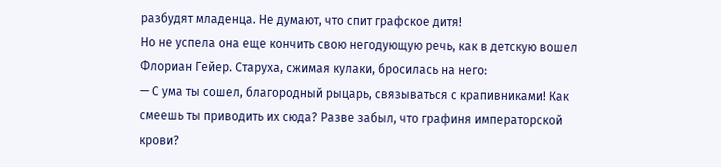разбудят младенца. Не думают, что спит графское дитя!
Но не успела она еще кончить свою негодующую речь, как в детскую вошел Флориан Гейер. Старуха, сжимая кулаки, бросилась на него:
— С ума ты сошел, благородный рыцарь, связываться с крапивниками! Как смеешь ты приводить их сюда? Разве забыл, что графиня императорской крови?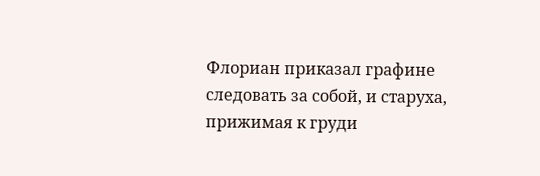Флориан приказал графине следовать за собой, и старуха, прижимая к груди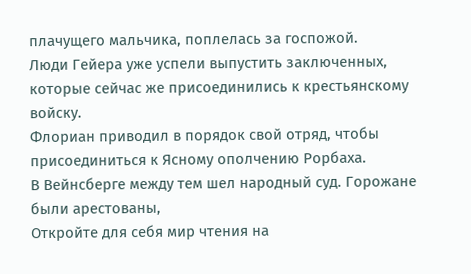плачущего мальчика, поплелась за госпожой.
Люди Гейера уже успели выпустить заключенных, которые сейчас же присоединились к крестьянскому войску.
Флориан приводил в порядок свой отряд, чтобы присоединиться к Ясному ополчению Рорбаха.
В Вейнсберге между тем шел народный суд. Горожане были арестованы,
Откройте для себя мир чтения на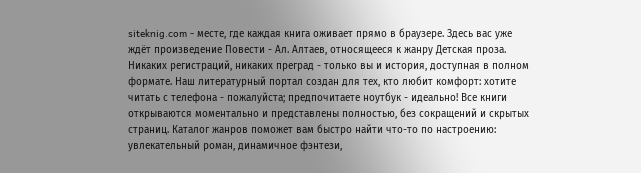siteknig.com - месте, где каждая книга оживает прямо в браузере. Здесь вас уже ждёт произведение Повести - Ал. Алтаев, относящееся к жанру Детская проза. Никаких регистраций, никаких преград - только вы и история, доступная в полном формате. Наш литературный портал создан для тех, кто любит комфорт: хотите читать с телефона - пожалуйста; предпочитаете ноутбук - идеально! Все книги открываются моментально и представлены полностью, без сокращений и скрытых страниц. Каталог жанров поможет вам быстро найти что-то по настроению: увлекательный роман, динамичное фэнтези,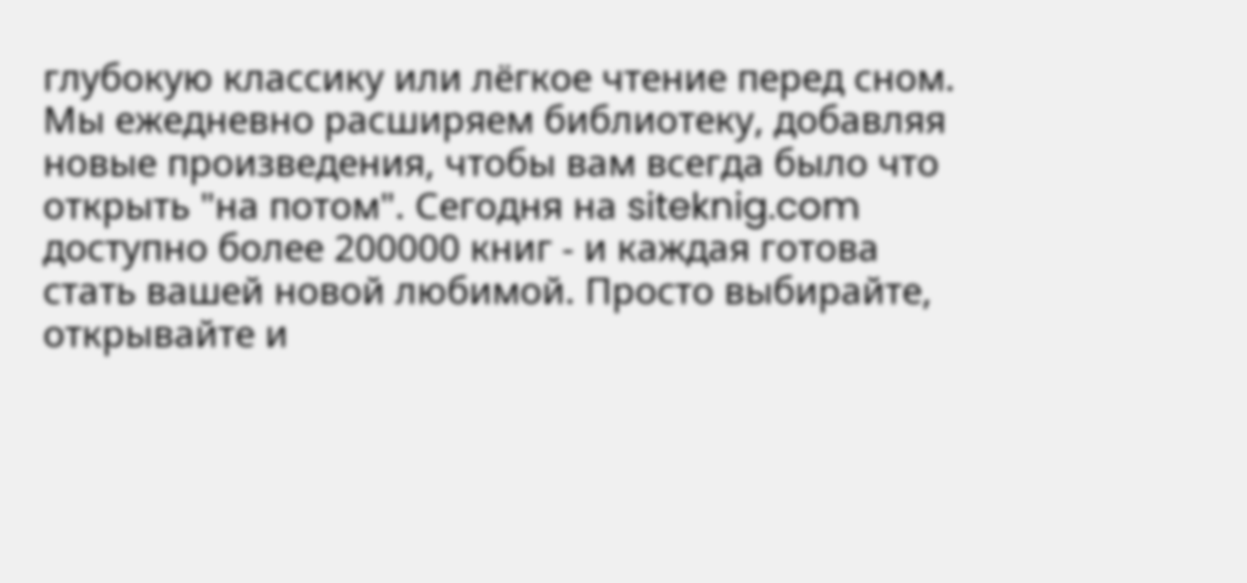глубокую классику или лёгкое чтение перед сном. Мы ежедневно расширяем библиотеку, добавляя новые произведения, чтобы вам всегда было что открыть "на потом". Сегодня на siteknig.com доступно более 200000 книг - и каждая готова стать вашей новой любимой. Просто выбирайте, открывайте и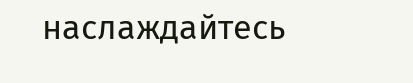наслаждайтесь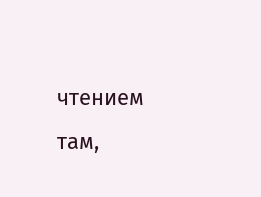чтением там,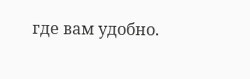где вам удобно.